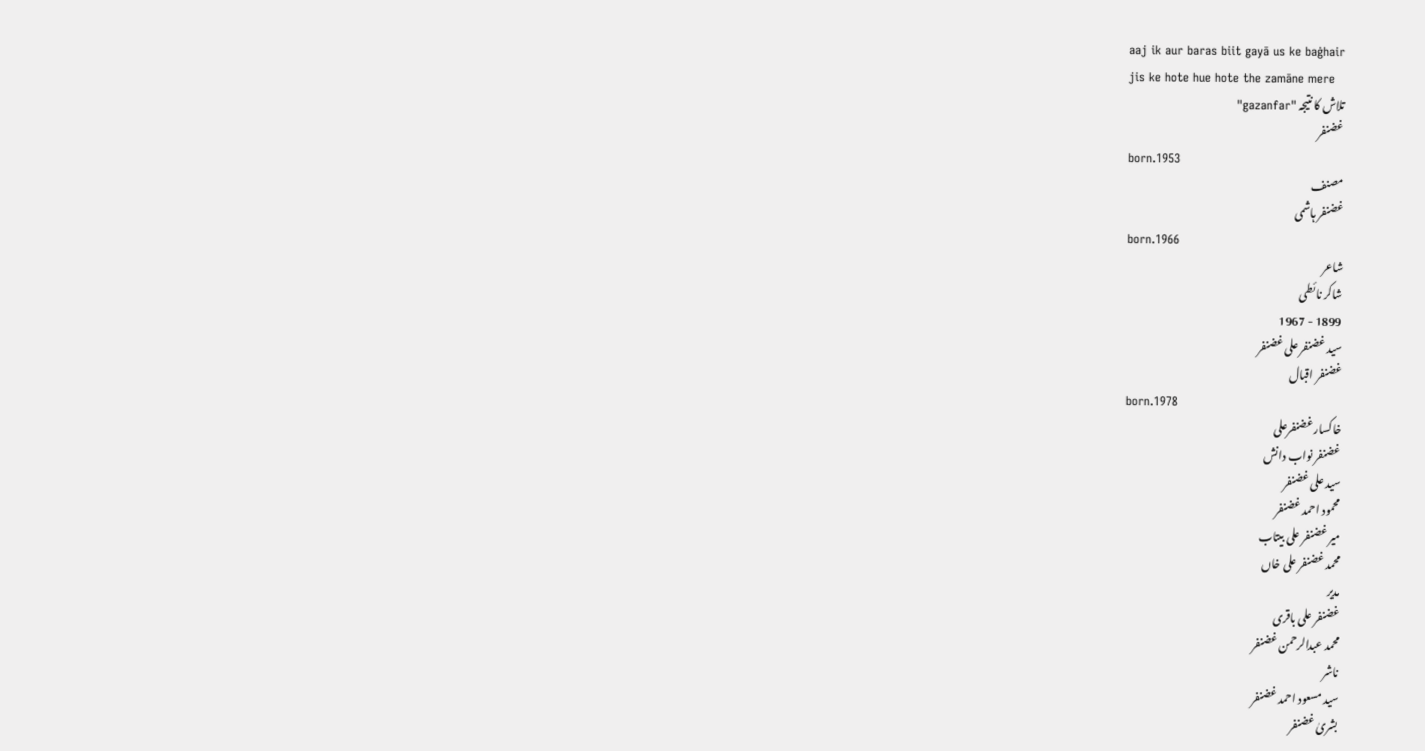aaj ik aur baras biit gayā us ke baġhair
jis ke hote hue hote the zamāne mere
تلاش کا نتیجہ "gazanfar"
غضنفر
born.1953
مصنف
غضنفر ہاشمی
born.1966
شاعر
شاکر نائطی
1899 - 1967
سید غضنفر علی غضنفر
غضنفر اقبال
born.1978
خاکسار غضنفرعلی
غضنفر نواب دانش
سید علی غضنفر
محمود احمد غضنفر
میر غضنفر علی بیتاب
محمد غضنفر علی خاں
مدیر
غضنفر علی باقری
محمد عبدالرحمن غضنفر
ناشر
سید مسعود احمد غضنفر
بشریٰ غضنفر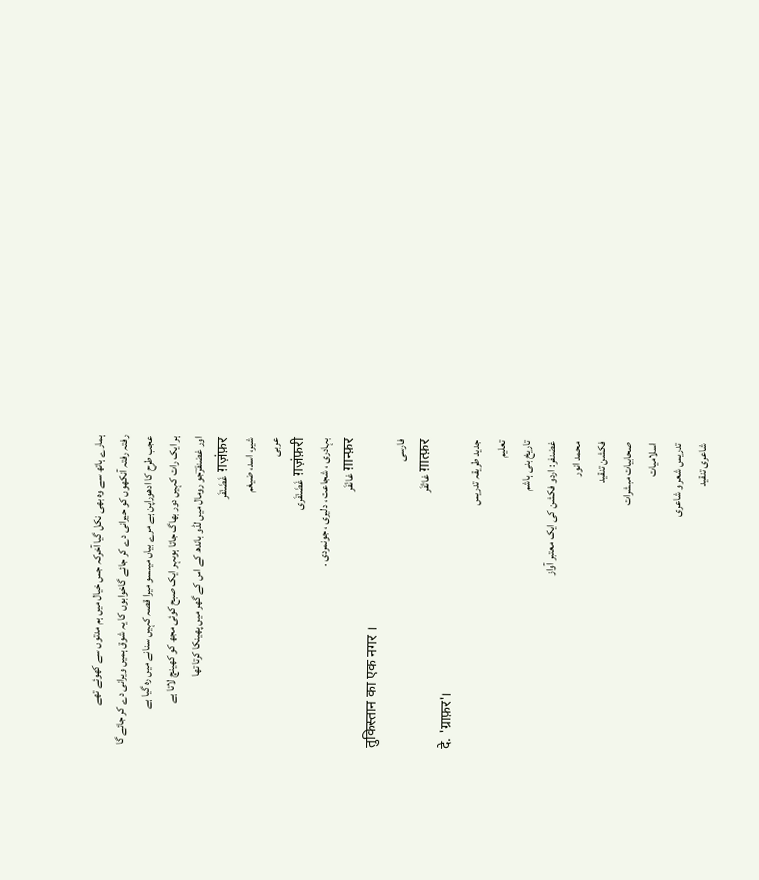ہمارے ہاتھ سے وہ بھی نکل گیا آخرکہ جس خیال میں ہم مدتوں سے کھوئے تھے
رفتہ رفتہ آنکھوں کو حیرانی دے کر جائے گاخوابوں کا یہ شوق ہمیں ویرانی دے کر جائے گا
عجب طرح کا ادھوراپن ہے مرے بیاں میںسو میرا قصہ کہیں سنانے میں رہ گیا ہے
ہر ایک رات کہیں دور بھاگ جاتا ہوںہر ایک صبح کوئی مجھ کو کھینچ لاتا ہے
اور غضنفرؔجو رومال میں لڈو باندھ کے اس کے گھر میں پھینکا کرتا تھا
ग़ज़ंफ़र غَضَنْفَر
شیر، اسد، ضیغم
عربی
ग़ज़ंफ़री غَضَنْفَری
بہادری ، شجاعت ، دلیری ، جونمردی .
ग़ान्फ़र غانْفَر
तुकिस्तान का एक नगर ।
فارسی
ग़ात्फ़र غاتْفَر
दे. 'ग्राफ़र'।
جدید طریقہ تدریس
تعلیم
تاریخ بنی ہاشم
غضنفر: اردو فکشن کی ایک معتبر آواز
محمد انور
فکشن تنقید
صحابیات مبشرات
اسلامیات
تدریس شعر و شاعری
شاعری تنقید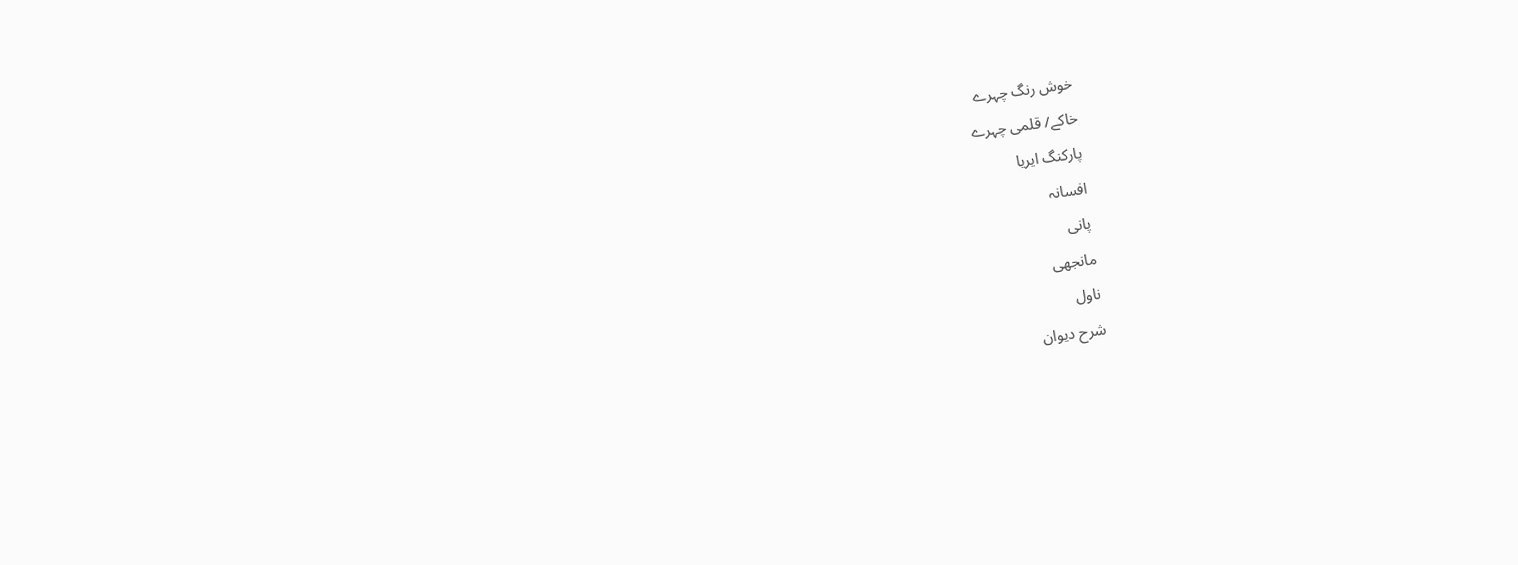خوش رنگ چہرے
خاکے/ قلمی چہرے
پارکنگ ایریا
افسانہ
پانی
مانجھی
ناول
شرح دیوان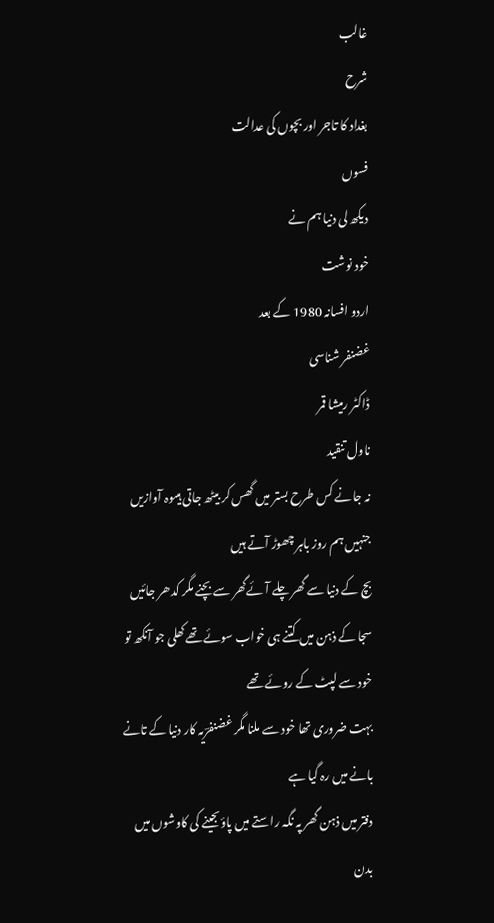غالب
شرح
بغداد کا تاجر اور بچوں کی عدالت
فسوں
دیکھ لی دنیا ہم نے
خود نوشت
اردو افسانہ 1980 کے بعد
غضنفر شناسی
ڈاکٹر رمیشا قمر
ناول تنقید
نہ جانے کس طرح بستر میں گھس کر بیٹھ جاتی ہیںوہ آوازیں جنہیں ہم روز باہر چھوڑ آتے ہیں
بچ کے دنیا سے گھر چلے آئےگھر سے بچنے مگر کدھر جائیں
سجا کے ذہن میں کتنے ہی خواب سوئے تھےکھلی جو آنکھ تو خود سے لپٹ کے روئے تھے
بہت ضروری تھا خود سے ملنا مگر غضنفرؔیہ کار دنیا کے تانے بانے میں رہ گیا ہے
دفتر میں ذہن گھر پہ نگہ راستے میں پاؤںجینے کی کاوشوں میں بدن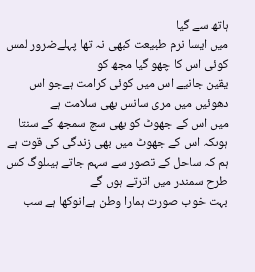ہاتھ سے گیا
میں ایسا نرم طبیعت کبھی نہ تھا پہلےضرور لمس کوئی اس کا چھو گیا مجھ کو
یقین جانیے اس میں کوئی کرامت ہےجو اس دھوئیں میں مری سانس بھی سلامت ہے
میں اس کے جھوٹ کو بھی سچ سمجھ کے سنتا ہوںکہ اس کے جھوٹ میں بھی زندگی کی قوت ہے
ہم کہ ساحل کے تصور سے سہم جاتے ہیںلوگ کس طرح سمندر میں اترتے ہوں گے
بہت خوب صورت ہمارا وطن ہےانوکھا ہے سب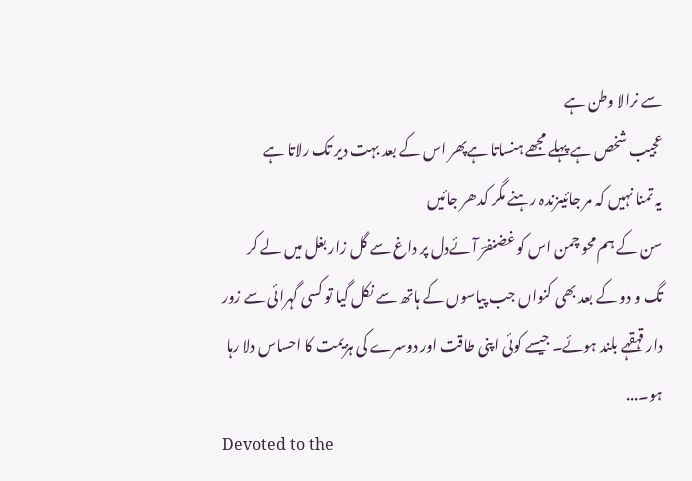سے نرالا وطن ہے
عجیب شخص ہے پہلے مجھے ہنساتا ہےپھر اس کے بعد بہت دیر تک رلاتا ہے
یہ تمنا نہیں کہ مر جائیںزندہ رہنے مگر کدھر جائیں
سن کے ہم محو چمن اس کو غضنفرؔ آئےدل پر داغ سے گل زار بغل میں لے کر
تگ و دو کے بعد بھی کنواں جب پیاسوں کے ہاتھ سے نکل گیا تو کسی گہرائی سے زور دار قہقہے بلند ہوئے۔ جیسے کوئی اپنی طاقت اور دوسرے کی ہزیمت کا احساس دلا رہا ہو۔...
Devoted to the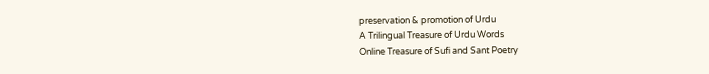preservation & promotion of Urdu
A Trilingual Treasure of Urdu Words
Online Treasure of Sufi and Sant Poetry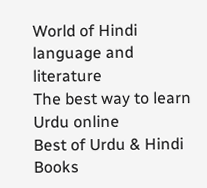World of Hindi language and literature
The best way to learn Urdu online
Best of Urdu & Hindi Books